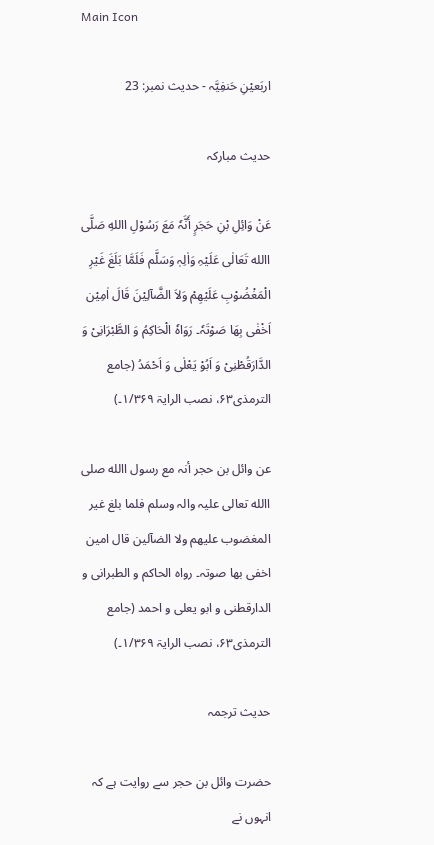Main Icon

اربَعیْنِ حَنفِیَّہ - حدیث نمبر: 23

حدیث مبارکہ

عَنْ وَائِلِ بْنِ حَجَرٍ أَنَّہٗ مَعَ رَسُوْلِ االلهِ صَلَّی االله تَعَالٰی عَلَیْہِ وَاٰلِہٖ وَسَلَّم فَلَمَّا بَلَغَ غَیْرِ الْمَغْضُوْبِ عَلَیْھِمْ وَلاَ الضَّآلِیْنَ قَالَ اٰمِیْن اَخْفٰی بِھَا صَوْتَہٗ۔ رَوَاہٗ الْحَاکِمُ وَ الطَّبْرَانِیْ وَ الدَّارَقُطْنِیْ وَ اَبُوْ یَعْلٰی وَ اَحْمَدُ (جامع الترمذی۶۳، نصب الرایۃ ۱/۳۶۹۔)

عن وائل بن حجر أنہ مع رسول االله صلی االله تعالی علیہ والہ وسلم فلما بلغ غیر المغضوب علیھم ولا الضآلین قال امین اخفی بھا صوتہ۔ رواہ الحاکم و الطبرانی و الدارقطنی و ابو یعلی و احمد (جامع الترمذی۶۳، نصب الرایۃ ۱/۳۶۹۔)

حدیث ترجمہ

حضرت وائل بن حجر سے روایت ہے کہ انہوں نے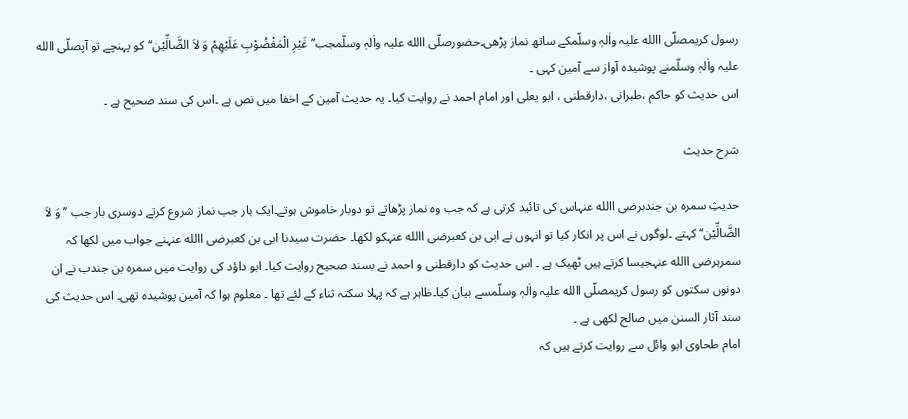رسول کریمصلّی االله علیہ واٰلہٖ وسلّمکے ساتھ نماز پڑھی۔حضورصلّی االله علیہ واٰلہٖ وسلّمجب’’غَیْرِ الْمَغْضُوْبِ عَلَیْھِمْ وَ لاَ الضَّالِّیْن‘‘کو پہنچے تو آپصلّی االله علیہ واٰلہٖ وسلّمنے پوشیدہ آواز سے آمین کہی ۔
اس حدیث کو حاکم ،طبرانی ،دارقطنی ، ابو یعلی اور امام احمد نے روایت کیا۔ یہ حدیث آمین کے اخفا میں نص ہے ۔اس کی سند صحیح ہے ۔

شرح حدیث

حدیثِ سمرہ بن جندبرضی االله عنہاس کی تائید کرتی ہے کہ جب وہ نماز پڑھاتے تو دوبار خاموش ہوتے۔ایک بار جب نماز شروع کرتے دوسری بار جب ’’وَ لاَ الضَّالِّیْن‘‘کہتے ۔لوگوں نے اس پر انکار کیا تو انہوں نے ابی بن کعبرضی االله عنہکو لکھا۔ حضرت سیدنا ابی بن کعبرضی االله عنہنے جواب میں لکھا کہ سمرہرضی االله عنہجیسا کرتے ہیں ٹھیک ہے ۔ اس حدیث کو دارقطنی و احمد نے بسند صحیح روایت کیا۔ ابو داؤد کی روایت میں سمرہ بن جندب نے ان دونوں سکتوں کو رسول کریمصلّی االله علیہ واٰلہٖ وسلّمسے بیان کیا۔ظاہر ہے کہ پہلا سکتہ ثناء کے لئے تھا ۔ معلوم ہوا کہ آمین پوشیدہ تھی۔ اس حدیث کی سند آثار السنن میں صالح لکھی ہے ۔
امام طحاوی ابو وائل سے روایت کرتے ہیں کہ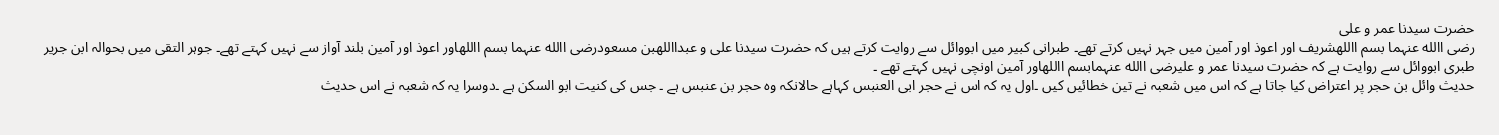حضرت سیدنا عمر و علی
رضی االله عنہما بسم االلهشریف اور اعوذ اور آمین میں جہر نہیں کرتے تھے۔ طبرانی کبیر میں ابووائل سے روایت کرتے ہیں کہ حضرت سیدنا علی و عبدااللهبن مسعودرضی االله عنہما بسم االلهاور اعوذ اور آمین بلند آواز سے نہیں کہتے تھے۔ جوہر التقی میں بحوالہ ابن جریر طبری ابووائل سے روایت ہے کہ حضرت سیدنا عمر و علیرضی االله عنہمابسم االلهاور آمین اونچی نہیں کہتے تھے ۔
حدیث وائل بن حجر پر اعتراض کیا جاتا ہے کہ اس میں شعبہ نے تین خطائیں کیں ۔اول یہ کہ اس نے حجر ابی العنبس کہاہے حالانکہ وہ حجر بن عنبس ہے ۔ جس کی کنیت ابو السکن ہے ۔دوسرا یہ کہ شعبہ نے اس حدیث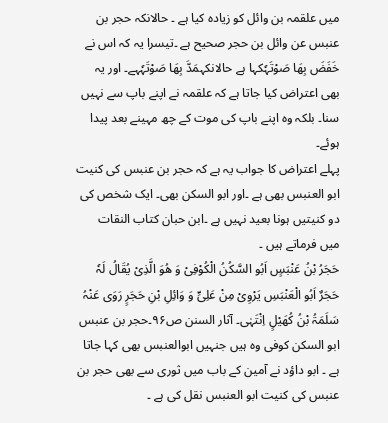میں علقمہ بن وائل کو زیادہ کیا ہے ۔ حالانکہ حجر بن عنبس عن وائل بن حجر صحیح ہے ۔تیسرا یہ کہ اس نے
خَفَضَ بِھَا صَوْتَہٗکہا ہے حالانکہمَدَّ بِھَا صَوْتَہٗہے۔ اور یہ بھی اعتراض کیا جاتا ہے کہ علقمہ نے اپنے باپ سے نہیں سنا۔ بلکہ وہ اپنے باپ کی موت کے چھ مہینے بعد پیدا ہوئے۔
پہلے اعتراض کا جواب یہ ہے کہ حجر بن عنبس کی کنیت ابو العنبس بھی ہے ۔اور ابو السکن بھی۔ ایک شخص کی دو کنیتیں ہونا بعید نہیں ہے ۔ابن حبان کتاب النقات میں فرماتے ہیں ۔
حَجَرُ بْنُ عَنْبَسٍ اَبُو السَّکُنُ الْکُوْفِیْ وَ ھُوَ الَّذِیْ یُقَالُ لَہٗ حَجَرٌ اَبُو الْعَنْبَسِ یَرْوِیْ مِنْ عَلِیٍّ وَ وَائِلِ بْنِ حَجَرٍ رَوَی عَنْہُ سَلَمَۃُ بْنُ کُھَیْلٍ اِنْتَہٰی۔ آثار السنن ص۹۶۔حجر بن عنبس ابو السکن کوفی وہ ہیں جنہیں ابوالعنبس بھی کہا جاتا ہے ۔ ابو داؤد نے آمین کے باب میں ثوری سے بھی حجر بن عنبس کی کنیت ابو العنبس نقل کی ہے ۔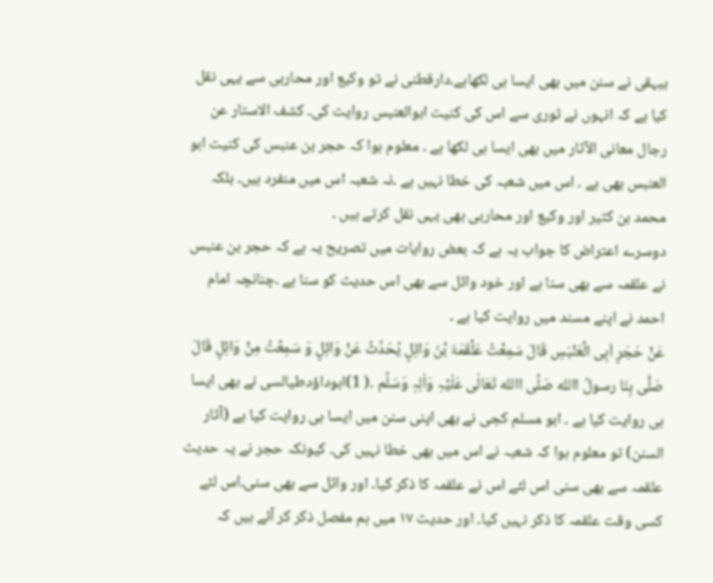بیہقی نے سنن میں بھی ایسا ہی لکھاہے۔دارقطنی نے تو وکیع اور محاربی سے یہی نقل کیا ہے کہ انہوں نے ثوری سے اس کی کنیت ابوالعنبس روایت کی۔ کشف الاستار عن رجال معانی الآثار میں بھی ایسا ہی لکھا ہے ۔ معلوم ہوا کہ حجر بن عنبس کی کنیت ابو العنبس بھی ہے ۔ اس میں شعبہ کی خطا نہیں ہے ۔نہ شعبہ اس میں منفرد ہیں۔ بلکہ محمد بن کثیر اور وکیع اور محاربی بھی یہی نقل کرتے ہیں ۔
دوسرے اعتراض کا جواب یہ ہے کہ بعض روایات میں تصریح یہ ہے کہ حجر بن عنبس نے علقمہ سے بھی سنا ہے اور خود وائل سے بھی اس حدیث کو سنا ہے ۔چنانچہ امام احمد نے اپنے مسند میں روایت کیا ہے ۔
عَنْ حَجَرٍ اَبِی الْعَنْبَسِ قَالَ سَمِعْتُ عَلْقَمَۃَ بْنَ وَائِلٍ یُحَدِّثُ عَنْ وَائِلٍ وَ سَمِعْتُ مِنْ وَائِلٍ قَالَ صَلّٰی بِنَا رسولُ االله صَلَّی االله تَعَالٰی عَلَیْہِ وَاٰلِہٖ وَسَلَّم ۔( 1)ابوداؤدطیالسی نے بھی ایسا ہی روایت کیا ہے ۔ ابو مسلم کجی نے بھی اپنی سنن میں ایسا ہی روایت کیا ہے (آثار السنن) تو معلوم ہوا کہ شعبہ نے اس میں بھی خطا نہیں کی۔ کیونکہ حجر نے یہ حدیث علقمہ سے بھی سنی اس لئے اس نے علقمہ کا ذکر کیا۔ اور وائل سے بھی سنی۔اس لئے کسی وقت علقمہ کا ذکر نہیں کیا۔ اور حدیث ۱۷ میں ہم مفصل ذکر کر آئے ہیں کہ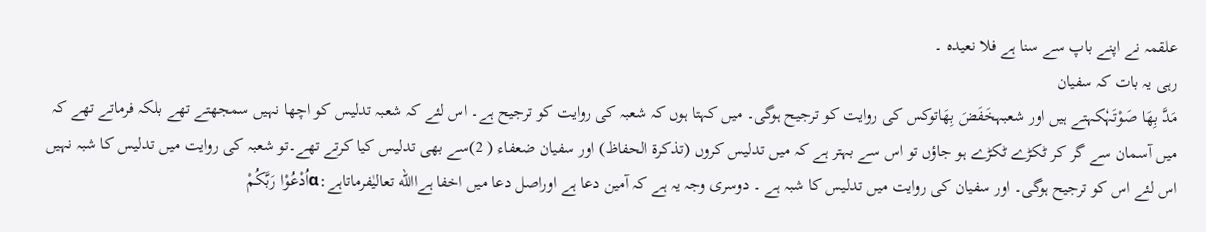علقمہ نے اپنے باپ سے سنا ہے فلا نعیدہ ۔
رہی یہ بات کہ سفیان
مَدَّ بِھَا صَوْتَہٗکہتے ہیں اور شعبہخَفَضَ بِھَاتوکس کی روایت کو ترجیح ہوگی۔ میں کہتا ہوں کہ شعبہ کی روایت کو ترجیح ہے۔ اس لئے کہ شعبہ تدلیس کو اچھا نہیں سمجھتے تھے بلکہ فرماتے تھے کہ میں آسمان سے گر کر ٹکڑے ٹکڑے ہو جاؤں تو اس سے بہتر ہے کہ میں تدلیس کروں (تذکرۃ الحفاظ) اور سفیان ضعفاء ( 2)سے بھی تدلیس کیا کرتے تھے۔تو شعبہ کی روایت میں تدلیس کا شبہ نہیں اس لئے اس کو ترجیح ہوگی۔ اور سفیان کی روایت میں تدلیس کا شبہ ہے ۔ دوسری وجہ یہ ہے کہ آمین دعا ہے اوراصل دعا میں اخفا ہےاالله تعالیٰفرماتاہے:αاُدْعُوْا رَبَّکُمْ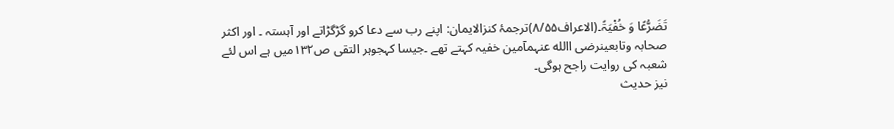تَضَرُّعًا وَ خُفْیَۃً۔(الاعراف۸/۵۵)ترجمۂ کنزالایمان: اپنے رب سے دعا کرو گڑگڑاتے اور آہستہ ۔ اور اکثر صحابہ وتابعینرضی االله عنہمآمین خفیہ کہتے تھے ۔جیسا کہجوہر التقی ص۱۳۲میں ہے اس لئے شعبہ کی روایت راجح ہوگی۔
نیز حدیث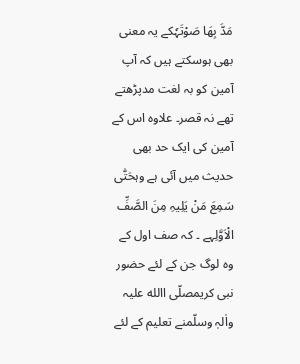مَدَّ بِھَا صَوْتَہٗکے یہ معنی بھی ہوسکتے ہیں کہ آپ آمین کو بہ لغت مدپڑھتے تھے نہ قصر۔ علاوہ اس کے آمین کی ایک حد بھی حدیث میں آئی ہے وہحَتّٰی سَمِعَ مَنْ یَلِیہِ مِنَ الصَّفِّ الْاَوَّلِہے ۔ کہ صف اول کے وہ لوگ جن کے لئے حضور نبی کریمصلّی االله علیہ واٰلہٖ وسلّمنے تعلیم کے لئے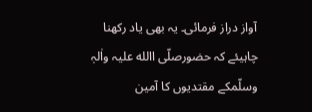آواز دراز فرمائی۔ یہ بھی یاد رکھنا چاہیئے کہ حضورصلّی االله علیہ واٰلہٖ وسلّمکے مقتدیوں کا آمین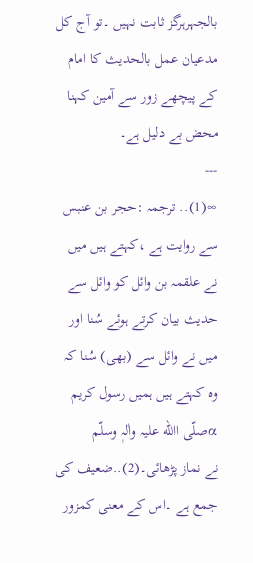بالجہرہرگز ثابت نہیں ۔تو آج کل مدعیان عمل بالحدیث کا امام کے پیچھے زور سے آمین کہنا محض بے دلیل ہے۔
---
∞(1).. ترجمہ :حجر بن عنبس سے روایت ہے ،کہتے ہیں میں نے علقمہ بن وائل کو وائل سے حدیث بیان کرتے ہوئے سُنا اور میں نے وائل سے (بھی) سُنا کہ وہ کہتے ہیں ہمیں رسول کریم αصلّی االله علیہ واٰلہٖ وسلّم
نے نماز پڑھائی۔(2)..ضعیف کی جمع ہے ۔اس کے معنی کمزور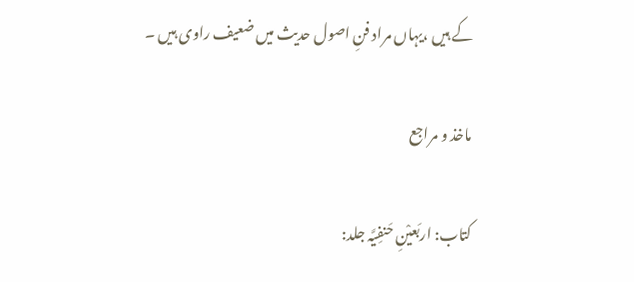کے ہیں ،یہاں مراد فنِ اصول حدیث میں ضعیف راوی ہیں ۔

ماخذ و مراجع

کتاب: اربَعیْنِ حَنفِیَّہ جلد: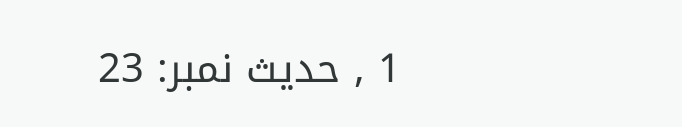1 , حدیث نمبر: 23